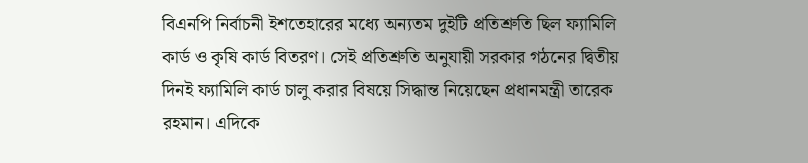বিএনপি নির্বাচনী ইশতেহারের মধ্যে অন্যতম দুইটি প্রতিশ্রুতি ছিল ফ্যামিলি কার্ড ও কৃষি কার্ড বিতরণ। সেই প্রতিশ্রুতি অনুযায়ী সরকার গঠনের দ্বিতীয় দিনই ফ্যামিলি কার্ড চালু করার বিষয়ে সিদ্ধান্ত নিয়েছেন প্রধানমন্ত্রী তারেক রহমান। এদিকে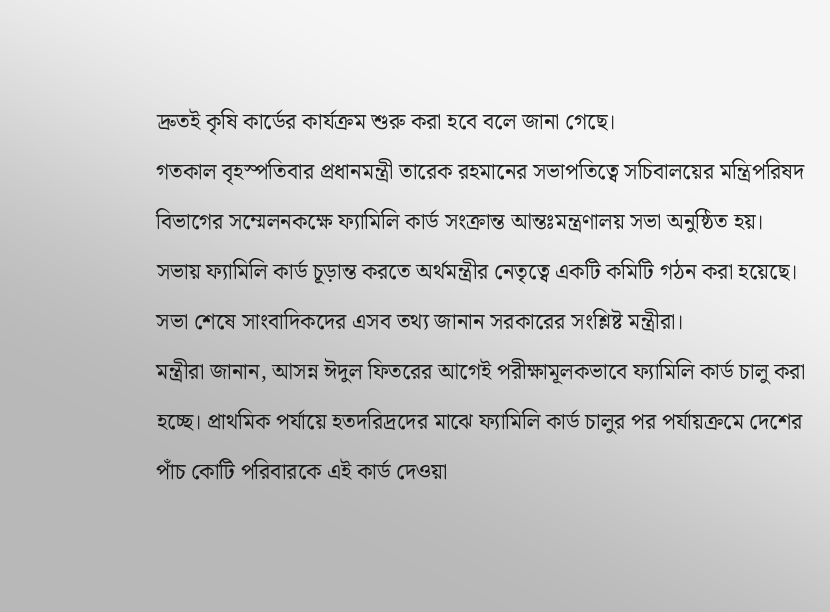দ্রুতই কৃষি কার্ডের কার্যক্রম শুরু করা হবে বলে জানা গেছে।
গতকাল বৃহস্পতিবার প্রধানমন্ত্রী তারেক রহমানের সভাপতিত্বে সচিবালয়ের মন্ত্রিপরিষদ বিভাগের সম্মেলনকক্ষে ফ্যামিলি কার্ড সংক্রান্ত আন্তঃমন্ত্রণালয় সভা অনুষ্ঠিত হয়।
সভায় ফ্যামিলি কার্ড চূড়ান্ত করতে অর্থমন্ত্রীর নেতৃত্বে একটি কমিটি গঠন করা হয়েছে। সভা শেষে সাংবাদিকদের এসব তথ্য জানান সরকারের সংশ্লিষ্ট মন্ত্রীরা।
মন্ত্রীরা জানান, আসন্ন ঈদুল ফিতরের আগেই পরীক্ষামূলকভাবে ফ্যামিলি কার্ড চালু করা হচ্ছে। প্রাথমিক পর্যায়ে হতদরিদ্রদের মাঝে ফ্যামিলি কার্ড চালুর পর পর্যায়ক্রমে দেশের পাঁচ কোটি পরিবারকে এই কার্ড দেওয়া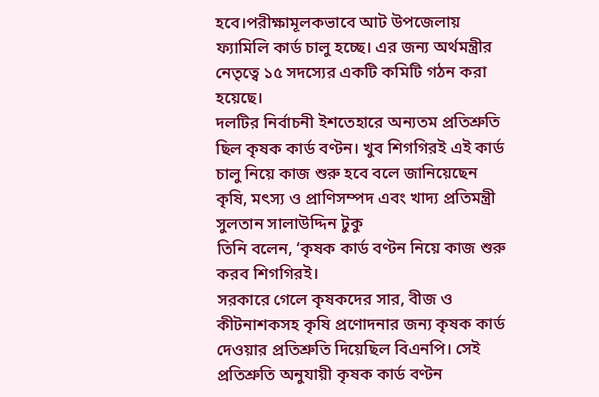হবে।পরীক্ষামূলকভাবে আট উপজেলায় ফ্যামিলি কার্ড চালু হচ্ছে। এর জন্য অর্থমন্ত্রীর নেতৃত্বে ১৫ সদস্যের একটি কমিটি গঠন করা হয়েছে।
দলটির নির্বাচনী ইশতেহারে অন্যতম প্রতিশ্রুতি ছিল কৃষক কার্ড বণ্টন। খুব শিগগিরই এই কার্ড চালু নিয়ে কাজ শুরু হবে বলে জানিয়েছেন কৃষি, মৎস্য ও প্রাণিসম্পদ এবং খাদ্য প্রতিমন্ত্রী সুলতান সালাউদ্দিন টুকু
তিনি বলেন, ‘কৃষক কার্ড বণ্টন নিয়ে কাজ শুরু করব শিগগিরই।
সরকারে গেলে কৃষকদের সার, বীজ ও কীটনাশকসহ কৃষি প্রণোদনার জন্য কৃষক কার্ড দেওয়ার প্রতিশ্রুতি দিয়েছিল বিএনপি। সেই প্রতিশ্রুতি অনুযায়ী কৃষক কার্ড বণ্টন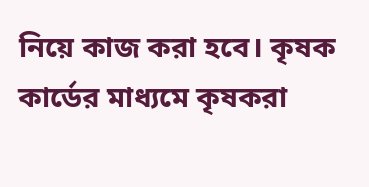নিয়ে কাজ করা হবে। কৃষক কার্ডের মাধ্যমে কৃষকরা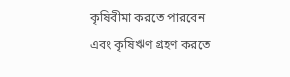কৃষিবীমা করতে পারবেন এবং কৃষিঋণ গ্রহণ করতে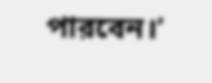পারবেন।’